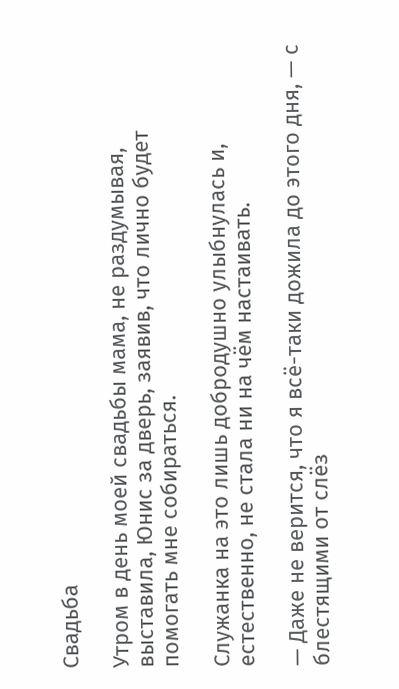Свадьба

Утром в день моей свадьбы мама, не раздумывая, выставила, Юнис за дверь, заявив, что лично будет помогать мне собираться.

Служанка на это лишь добродушно улыбнулась и, естественно, не стала ни на чём настаивать.

— Даже не верится, что я всё-таки дожила до этого дня, — с блестящими от слёз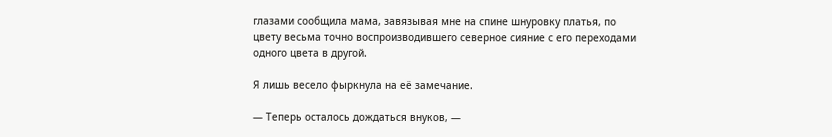глазами сообщила мама, завязывая мне на спине шнуровку платья, по цвету весьма точно воспроизводившего северное сияние с его переходами одного цвета в другой.

Я лишь весело фыркнула на её замечание.

— Теперь осталось дождаться внуков, —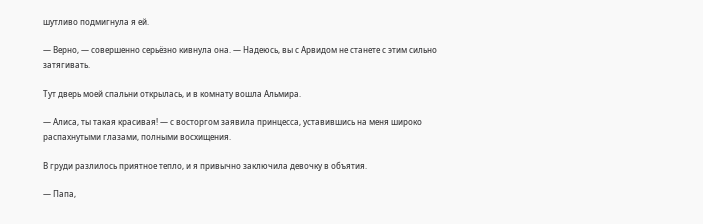шутливо подмигнула я ей.

— Верно, — совершенно серьёзно кивнула она. — Надеюсь, вы с Арвидом не станете с этим сильно затягивать.

Тут дверь моей спальни открылась, и в комнату вошла Альмира.

— Алиса, ты такая красивая! — с восторгом заявила принцесса, уставившись на меня широко распахнутыми глазами, полными восхищения.

В груди разлилось приятное тепло, и я привычно заключила девочку в объятия.

— Папа,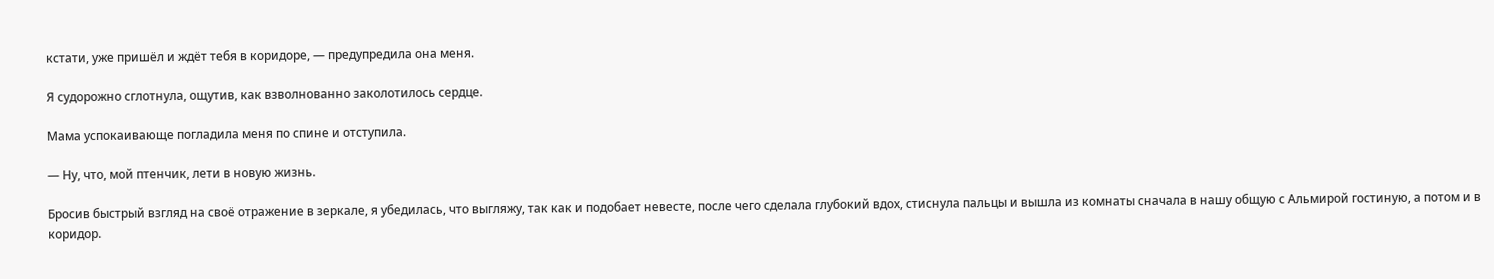кстати, уже пришёл и ждёт тебя в коридоре, — предупредила она меня.

Я судорожно сглотнула, ощутив, как взволнованно заколотилось сердце.

Мама успокаивающе погладила меня по спине и отступила.

— Ну, что, мой птенчик, лети в новую жизнь.

Бросив быстрый взгляд на своё отражение в зеркале, я убедилась, что выгляжу, так как и подобает невесте, после чего сделала глубокий вдох, стиснула пальцы и вышла из комнаты сначала в нашу общую с Альмирой гостиную, а потом и в коридор.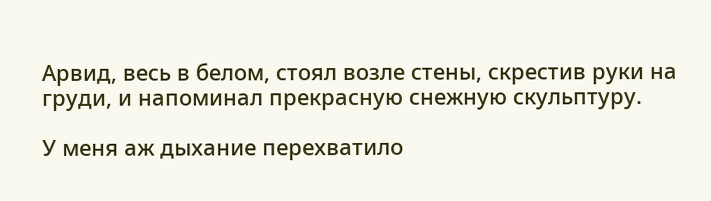Арвид, весь в белом, стоял возле стены, скрестив руки на груди, и напоминал прекрасную снежную скульптуру.

У меня аж дыхание перехватило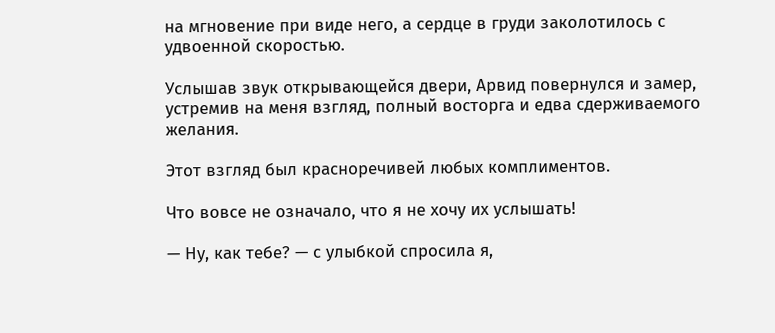на мгновение при виде него, а сердце в груди заколотилось с удвоенной скоростью.

Услышав звук открывающейся двери, Арвид повернулся и замер, устремив на меня взгляд, полный восторга и едва сдерживаемого желания.

Этот взгляд был красноречивей любых комплиментов.

Что вовсе не означало, что я не хочу их услышать!

— Ну, как тебе? — с улыбкой спросила я,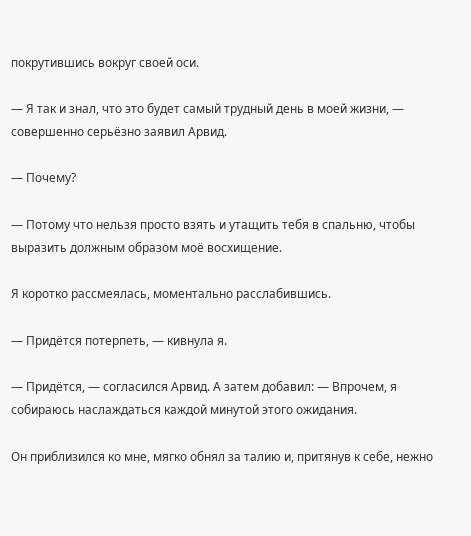покрутившись вокруг своей оси.

— Я так и знал, что это будет самый трудный день в моей жизни, — совершенно серьёзно заявил Арвид.

— Почему?

— Потому что нельзя просто взять и утащить тебя в спальню, чтобы выразить должным образом моё восхищение.

Я коротко рассмеялась, моментально расслабившись.

— Придётся потерпеть, — кивнула я.

— Придётся, — согласился Арвид. А затем добавил: — Впрочем, я собираюсь наслаждаться каждой минутой этого ожидания.

Он приблизился ко мне, мягко обнял за талию и, притянув к себе, нежно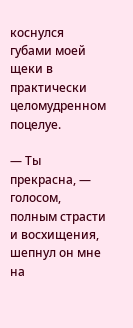коснулся губами моей щеки в практически целомудренном поцелуе.

— Ты прекрасна, — голосом, полным страсти и восхищения, шепнул он мне на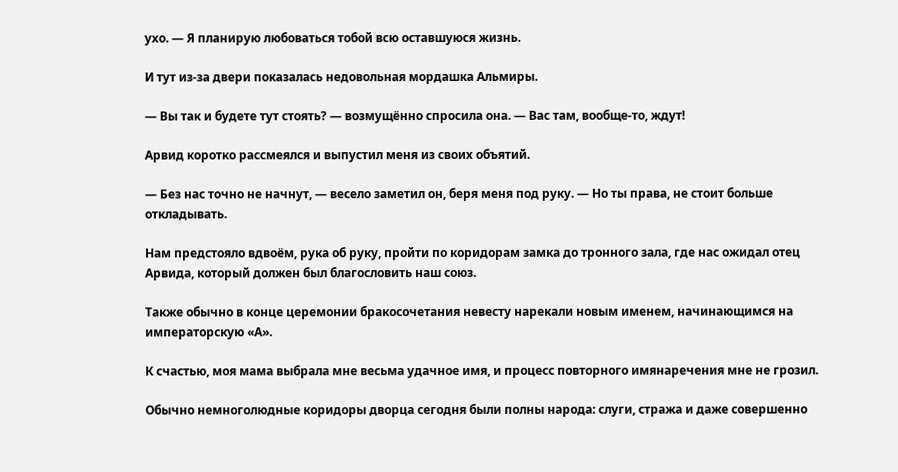ухо. — Я планирую любоваться тобой всю оставшуюся жизнь.

И тут из-за двери показалась недовольная мордашка Альмиры.

— Вы так и будете тут стоять? — возмущённо спросила она. — Вас там, вообще-то, ждут!

Арвид коротко рассмеялся и выпустил меня из своих объятий.

— Без нас точно не начнут, — весело заметил он, беря меня под руку. — Но ты права, не стоит больше откладывать.

Нам предстояло вдвоём, рука об руку, пройти по коридорам замка до тронного зала, где нас ожидал отец Арвида, который должен был благословить наш союз.

Также обычно в конце церемонии бракосочетания невесту нарекали новым именем, начинающимся на императорскую «А».

К счастью, моя мама выбрала мне весьма удачное имя, и процесс повторного имянаречения мне не грозил.

Обычно немноголюдные коридоры дворца сегодня были полны народа: слуги, стража и даже совершенно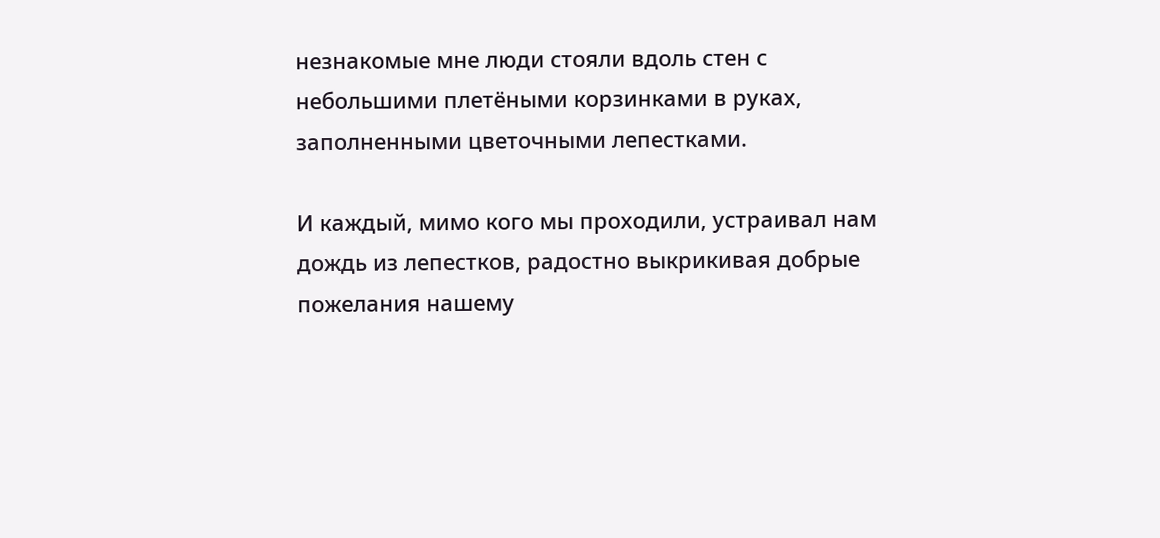незнакомые мне люди стояли вдоль стен с небольшими плетёными корзинками в руках, заполненными цветочными лепестками.

И каждый, мимо кого мы проходили, устраивал нам дождь из лепестков, радостно выкрикивая добрые пожелания нашему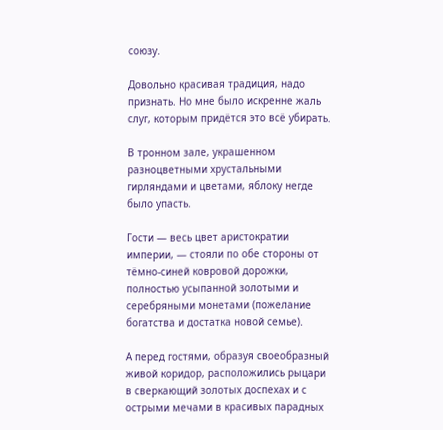союзу.

Довольно красивая традиция, надо признать. Но мне было искренне жаль слуг, которым придётся это всё убирать.

В тронном зале, украшенном разноцветными хрустальными гирляндами и цветами, яблоку негде было упасть.

Гости — весь цвет аристократии империи, — стояли по обе стороны от тёмно-синей ковровой дорожки, полностью усыпанной золотыми и серебряными монетами (пожелание богатства и достатка новой семье).

А перед гостями, образуя своеобразный живой коридор, расположились рыцари в сверкающий золотых доспехах и с острыми мечами в красивых парадных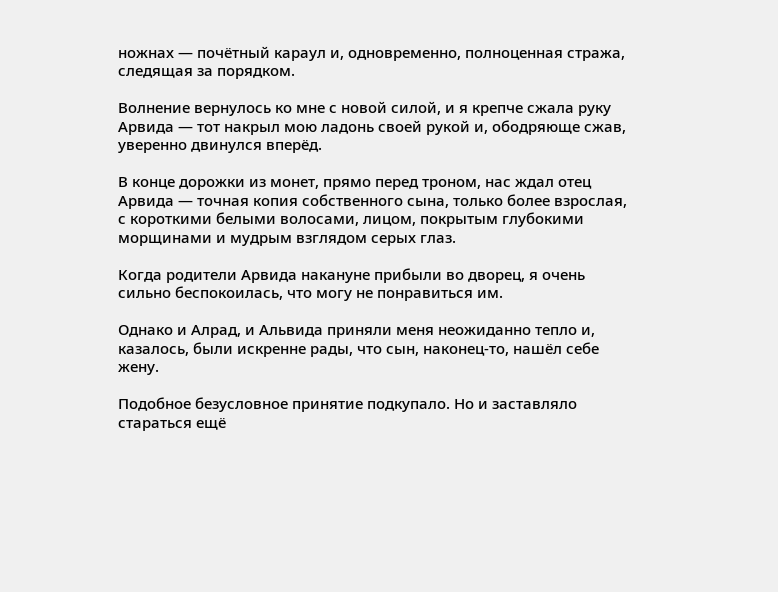ножнах — почётный караул и, одновременно, полноценная стража, следящая за порядком.

Волнение вернулось ко мне с новой силой, и я крепче сжала руку Арвида — тот накрыл мою ладонь своей рукой и, ободряюще сжав, уверенно двинулся вперёд.

В конце дорожки из монет, прямо перед троном, нас ждал отец Арвида — точная копия собственного сына, только более взрослая, с короткими белыми волосами, лицом, покрытым глубокими морщинами и мудрым взглядом серых глаз.

Когда родители Арвида накануне прибыли во дворец, я очень сильно беспокоилась, что могу не понравиться им.

Однако и Алрад, и Альвида приняли меня неожиданно тепло и, казалось, были искренне рады, что сын, наконец-то, нашёл себе жену.

Подобное безусловное принятие подкупало. Но и заставляло стараться ещё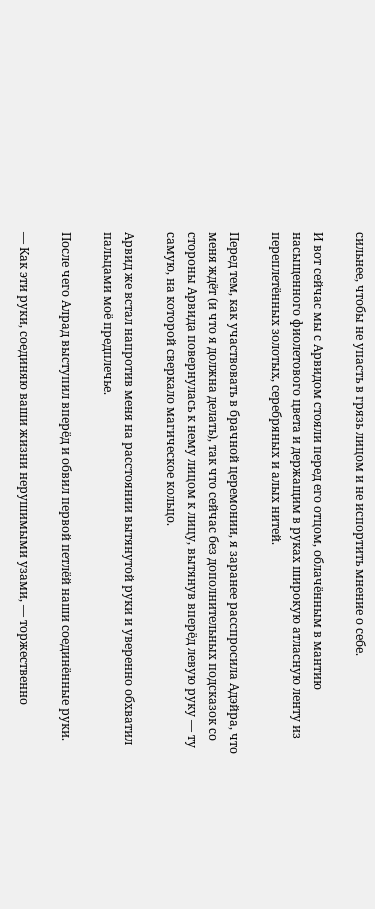сильнее, чтобы не упасть в грязь лицом и не испортить мнение о себе.

И вот сейчас мы с Арвидом стояли перед его отцом, облачённым в мантию насыщенного фиолетового цвета и держащим в руках широкую атласную ленту из переплетённых золотых, серебряных и алых нитей.

Перед тем, как участвовать в брачной церемонии, я заранее расспросила Адэйра, что меня ждёт (и что я должна делать), так что сейчас без дополнительных подсказок со стороны Арвида повернулась к нему лицом к лицу, вытянув вперёд левую руку — ту самую, на которой сверкало магическое кольцо.

Арвид же встал напротив меня на расстоянии вытянутой руки и уверенно обхватил пальцами моё предплечье.

После чего Алрад выступил вперёд и обвил первой петлёй наши соединённые руки.

— Как эти руки, соединяю ваши жизни нерушимыми узами, — торжественно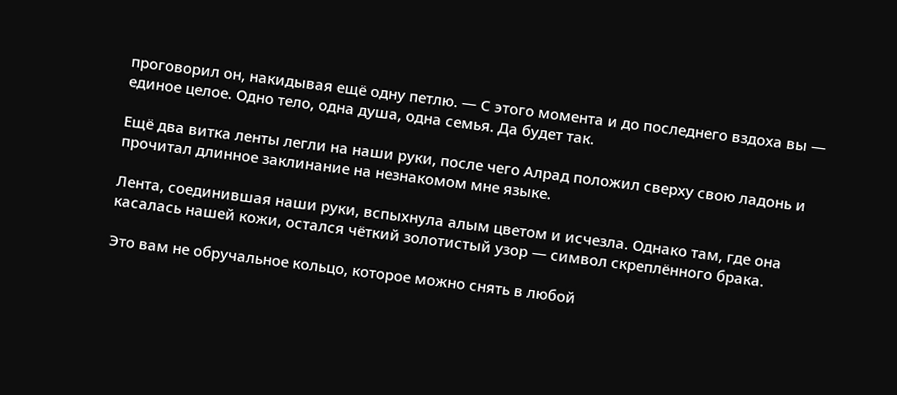проговорил он, накидывая ещё одну петлю. — С этого момента и до последнего вздоха вы — единое целое. Одно тело, одна душа, одна семья. Да будет так.

Ещё два витка ленты легли на наши руки, после чего Алрад положил сверху свою ладонь и прочитал длинное заклинание на незнакомом мне языке.

Лента, соединившая наши руки, вспыхнула алым цветом и исчезла. Однако там, где она касалась нашей кожи, остался чёткий золотистый узор — символ скреплённого брака.

Это вам не обручальное кольцо, которое можно снять в любой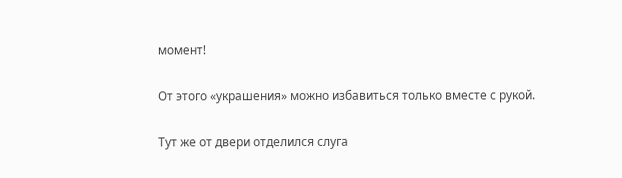момент!

От этого «украшения» можно избавиться только вместе с рукой.

Тут же от двери отделился слуга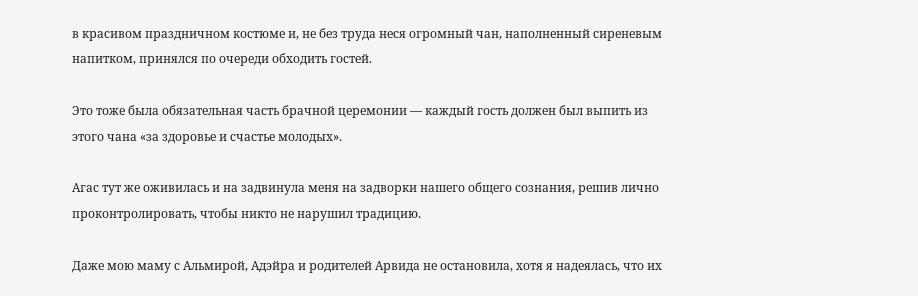в красивом праздничном костюме и, не без труда неся огромный чан, наполненный сиреневым напитком, принялся по очереди обходить гостей.

Это тоже была обязательная часть брачной церемонии — каждый гость должен был выпить из этого чана «за здоровье и счастье молодых».

Агас тут же оживилась и на задвинула меня на задворки нашего общего сознания, решив лично проконтролировать, чтобы никто не нарушил традицию.

Даже мою маму с Альмирой, Адэйра и родителей Арвида не остановила, хотя я надеялась, что их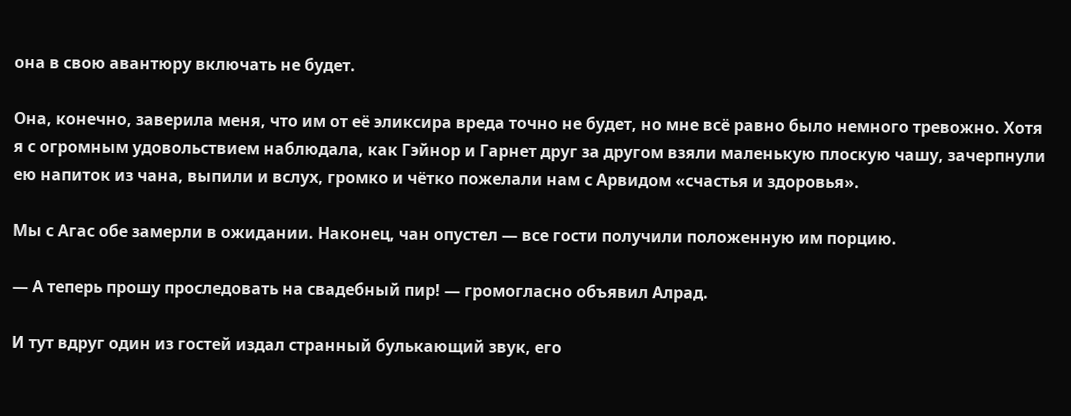она в свою авантюру включать не будет.

Она, конечно, заверила меня, что им от её эликсира вреда точно не будет, но мне всё равно было немного тревожно. Хотя я с огромным удовольствием наблюдала, как Гэйнор и Гарнет друг за другом взяли маленькую плоскую чашу, зачерпнули ею напиток из чана, выпили и вслух, громко и чётко пожелали нам с Арвидом «счастья и здоровья».

Мы с Агас обе замерли в ожидании. Наконец, чан опустел — все гости получили положенную им порцию.

— А теперь прошу проследовать на свадебный пир! — громогласно объявил Алрад.

И тут вдруг один из гостей издал странный булькающий звук, его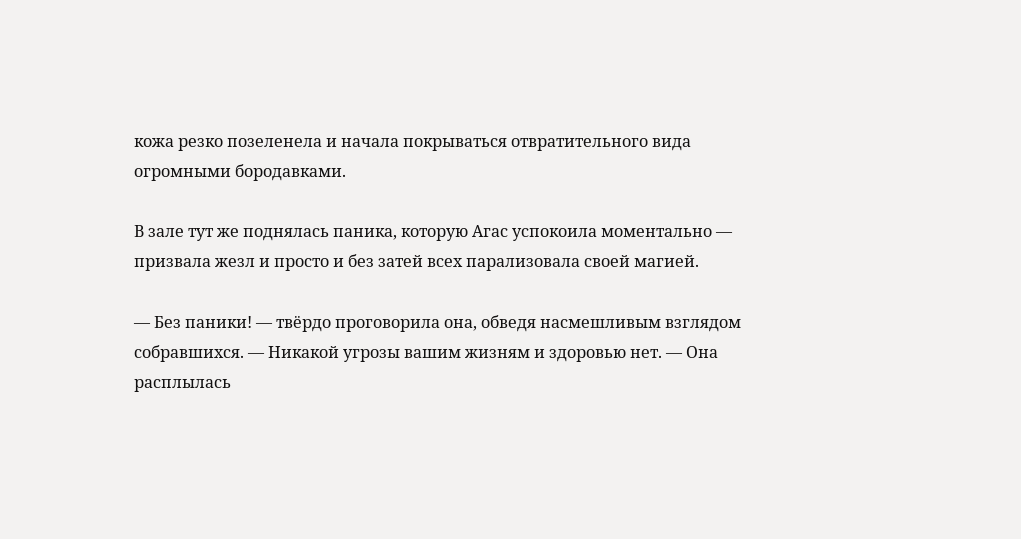кожа резко позеленела и начала покрываться отвратительного вида огромными бородавками.

В зале тут же поднялась паника, которую Агас успокоила моментально — призвала жезл и просто и без затей всех парализовала своей магией.

— Без паники! — твёрдо проговорила она, обведя насмешливым взглядом собравшихся. — Никакой угрозы вашим жизням и здоровью нет. — Она расплылась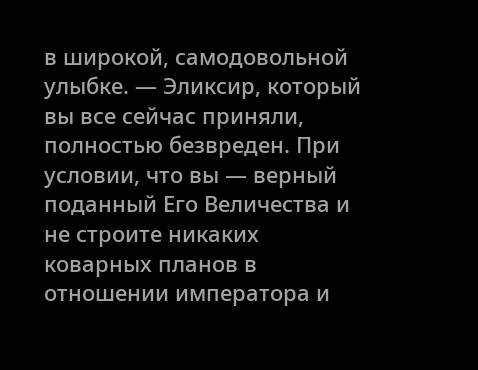в широкой, самодовольной улыбке. — Эликсир, который вы все сейчас приняли, полностью безвреден. При условии, что вы — верный поданный Его Величества и не строите никаких коварных планов в отношении императора и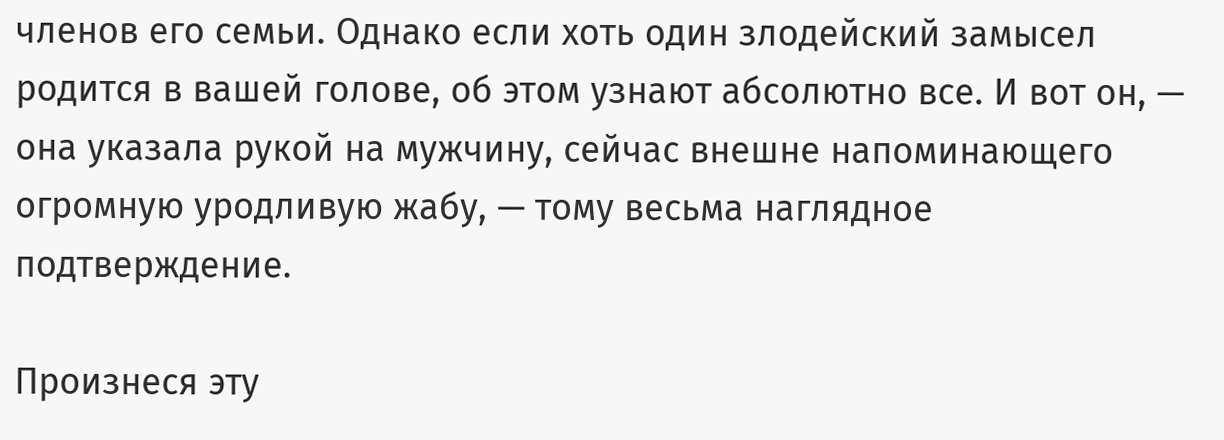членов его семьи. Однако если хоть один злодейский замысел родится в вашей голове, об этом узнают абсолютно все. И вот он, — она указала рукой на мужчину, сейчас внешне напоминающего огромную уродливую жабу, — тому весьма наглядное подтверждение.

Произнеся эту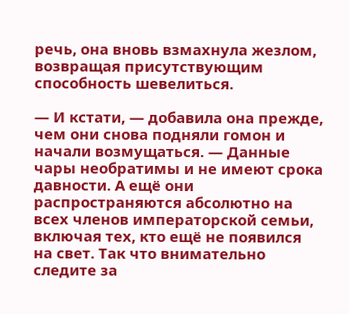речь, она вновь взмахнула жезлом, возвращая присутствующим способность шевелиться.

— И кстати, — добавила она прежде, чем они снова подняли гомон и начали возмущаться. — Данные чары необратимы и не имеют срока давности. А ещё они распространяются абсолютно на всех членов императорской семьи, включая тех, кто ещё не появился на свет. Так что внимательно следите за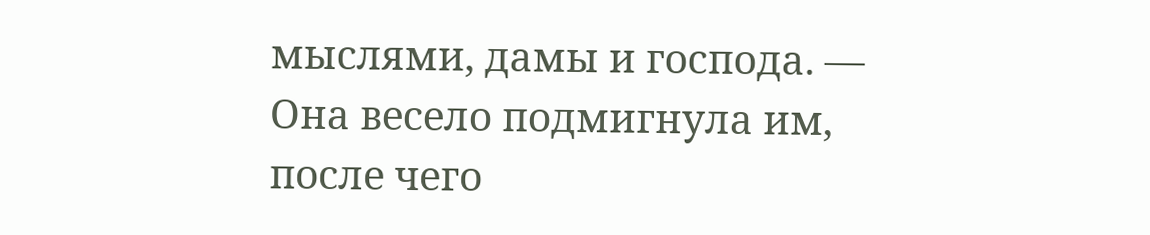мыслями, дамы и господа. — Она весело подмигнула им, после чего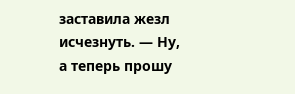заставила жезл исчезнуть. — Ну, а теперь прошу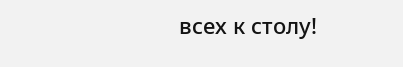всех к столу!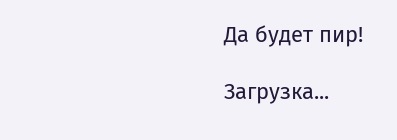Да будет пир!

Загрузка...